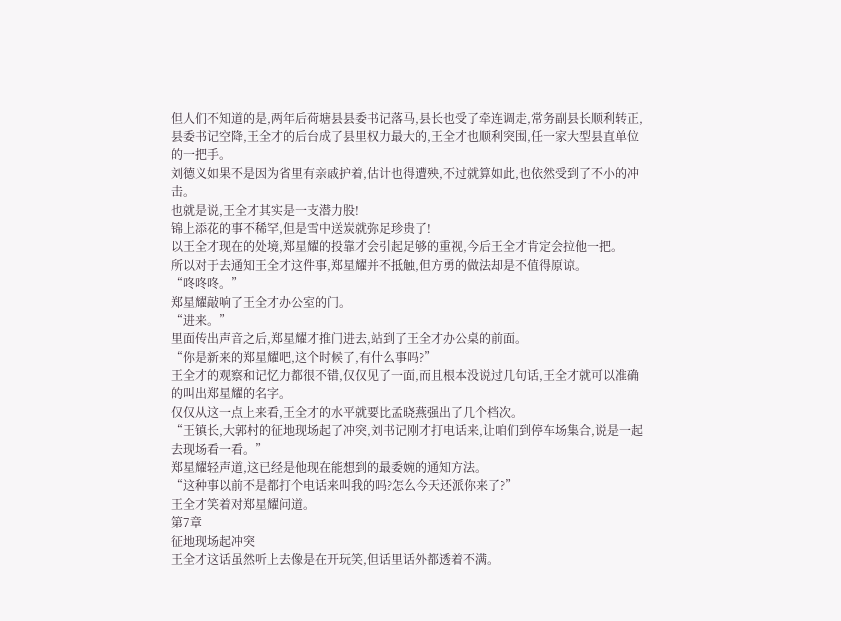但人们不知道的是,两年后荷塘县县委书记落马,县长也受了牵连调走,常务副县长顺利转正,县委书记空降,王全才的后台成了县里权力最大的,王全才也顺利突围,任一家大型县直单位的一把手。
刘德义如果不是因为省里有亲戚护着,估计也得遭殃,不过就算如此,也依然受到了不小的冲击。
也就是说,王全才其实是一支潜力股!
锦上添花的事不稀罕,但是雪中送炭就弥足珍贵了!
以王全才现在的处境,郑星耀的投靠才会引起足够的重视,今后王全才肯定会拉他一把。
所以对于去通知王全才这件事,郑星耀并不抵触,但方勇的做法却是不值得原谅。
“咚咚咚。”
郑星耀敲响了王全才办公室的门。
“进来。”
里面传出声音之后,郑星耀才推门进去,站到了王全才办公桌的前面。
“你是新来的郑星耀吧,这个时候了,有什么事吗?”
王全才的观察和记忆力都很不错,仅仅见了一面,而且根本没说过几句话,王全才就可以准确的叫出郑星耀的名字。
仅仅从这一点上来看,王全才的水平就要比孟晓燕强出了几个档次。
“王镇长,大郭村的征地现场起了冲突,刘书记刚才打电话来,让咱们到停车场集合,说是一起去现场看一看。”
郑星耀轻声道,这已经是他现在能想到的最委婉的通知方法。
“这种事以前不是都打个电话来叫我的吗?怎么今天还派你来了?”
王全才笑着对郑星耀问道。
第7章
征地现场起冲突
王全才这话虽然听上去像是在开玩笑,但话里话外都透着不满。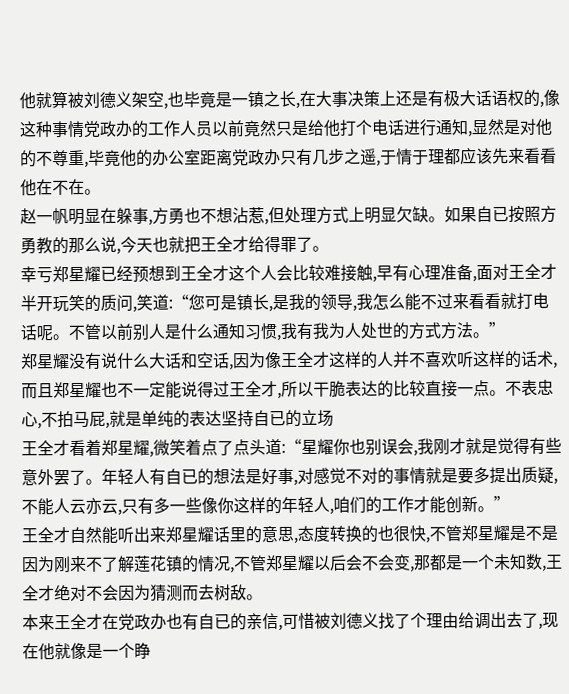他就算被刘德义架空,也毕竟是一镇之长,在大事决策上还是有极大话语权的,像这种事情党政办的工作人员以前竟然只是给他打个电话进行通知,显然是对他的不尊重,毕竟他的办公室距离党政办只有几步之遥,于情于理都应该先来看看他在不在。
赵一帆明显在躲事,方勇也不想沾惹,但处理方式上明显欠缺。如果自已按照方勇教的那么说,今天也就把王全才给得罪了。
幸亏郑星耀已经预想到王全才这个人会比较难接触,早有心理准备,面对王全才半开玩笑的质问,笑道:“您可是镇长,是我的领导,我怎么能不过来看看就打电话呢。不管以前别人是什么通知习惯,我有我为人处世的方式方法。”
郑星耀没有说什么大话和空话,因为像王全才这样的人并不喜欢听这样的话术,而且郑星耀也不一定能说得过王全才,所以干脆表达的比较直接一点。不表忠心,不拍马屁,就是单纯的表达坚持自已的立场
王全才看着郑星耀,微笑着点了点头道:“星耀你也别误会,我刚才就是觉得有些意外罢了。年轻人有自已的想法是好事,对感觉不对的事情就是要多提出质疑,不能人云亦云,只有多一些像你这样的年轻人,咱们的工作才能创新。”
王全才自然能听出来郑星耀话里的意思,态度转换的也很快,不管郑星耀是不是因为刚来不了解莲花镇的情况,不管郑星耀以后会不会变,那都是一个未知数,王全才绝对不会因为猜测而去树敌。
本来王全才在党政办也有自已的亲信,可惜被刘德义找了个理由给调出去了,现在他就像是一个睁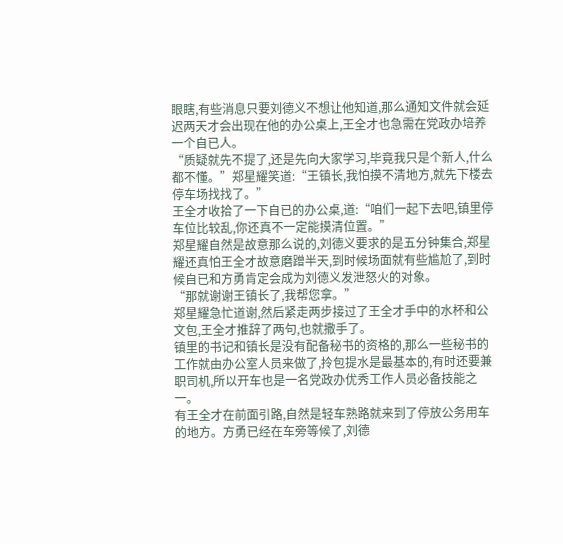眼瞎,有些消息只要刘德义不想让他知道,那么通知文件就会延迟两天才会出现在他的办公桌上,王全才也急需在党政办培养一个自已人。
“质疑就先不提了,还是先向大家学习,毕竟我只是个新人,什么都不懂。”郑星耀笑道:“王镇长,我怕摸不清地方,就先下楼去停车场找找了。”
王全才收拾了一下自已的办公桌,道:“咱们一起下去吧,镇里停车位比较乱,你还真不一定能摸清位置。”
郑星耀自然是故意那么说的,刘德义要求的是五分钟集合,郑星耀还真怕王全才故意磨蹭半天,到时候场面就有些尴尬了,到时候自已和方勇肯定会成为刘德义发泄怒火的对象。
“那就谢谢王镇长了,我帮您拿。”
郑星耀急忙道谢,然后紧走两步接过了王全才手中的水杯和公文包,王全才推辞了两句,也就撒手了。
镇里的书记和镇长是没有配备秘书的资格的,那么一些秘书的工作就由办公室人员来做了,拎包提水是最基本的,有时还要兼职司机,所以开车也是一名党政办优秀工作人员必备技能之一。
有王全才在前面引路,自然是轻车熟路就来到了停放公务用车的地方。方勇已经在车旁等候了,刘德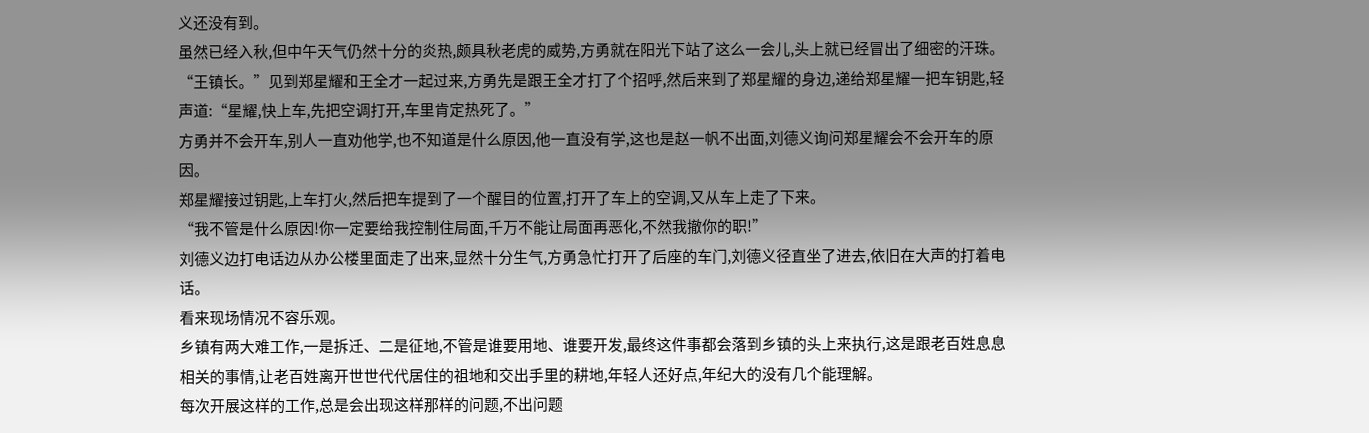义还没有到。
虽然已经入秋,但中午天气仍然十分的炎热,颇具秋老虎的威势,方勇就在阳光下站了这么一会儿,头上就已经冒出了细密的汗珠。
“王镇长。”见到郑星耀和王全才一起过来,方勇先是跟王全才打了个招呼,然后来到了郑星耀的身边,递给郑星耀一把车钥匙,轻声道:“星耀,快上车,先把空调打开,车里肯定热死了。”
方勇并不会开车,别人一直劝他学,也不知道是什么原因,他一直没有学,这也是赵一帆不出面,刘德义询问郑星耀会不会开车的原因。
郑星耀接过钥匙,上车打火,然后把车提到了一个醒目的位置,打开了车上的空调,又从车上走了下来。
“我不管是什么原因!你一定要给我控制住局面,千万不能让局面再恶化,不然我撤你的职!”
刘德义边打电话边从办公楼里面走了出来,显然十分生气,方勇急忙打开了后座的车门,刘德义径直坐了进去,依旧在大声的打着电话。
看来现场情况不容乐观。
乡镇有两大难工作,一是拆迁、二是征地,不管是谁要用地、谁要开发,最终这件事都会落到乡镇的头上来执行,这是跟老百姓息息相关的事情,让老百姓离开世世代代居住的祖地和交出手里的耕地,年轻人还好点,年纪大的没有几个能理解。
每次开展这样的工作,总是会出现这样那样的问题,不出问题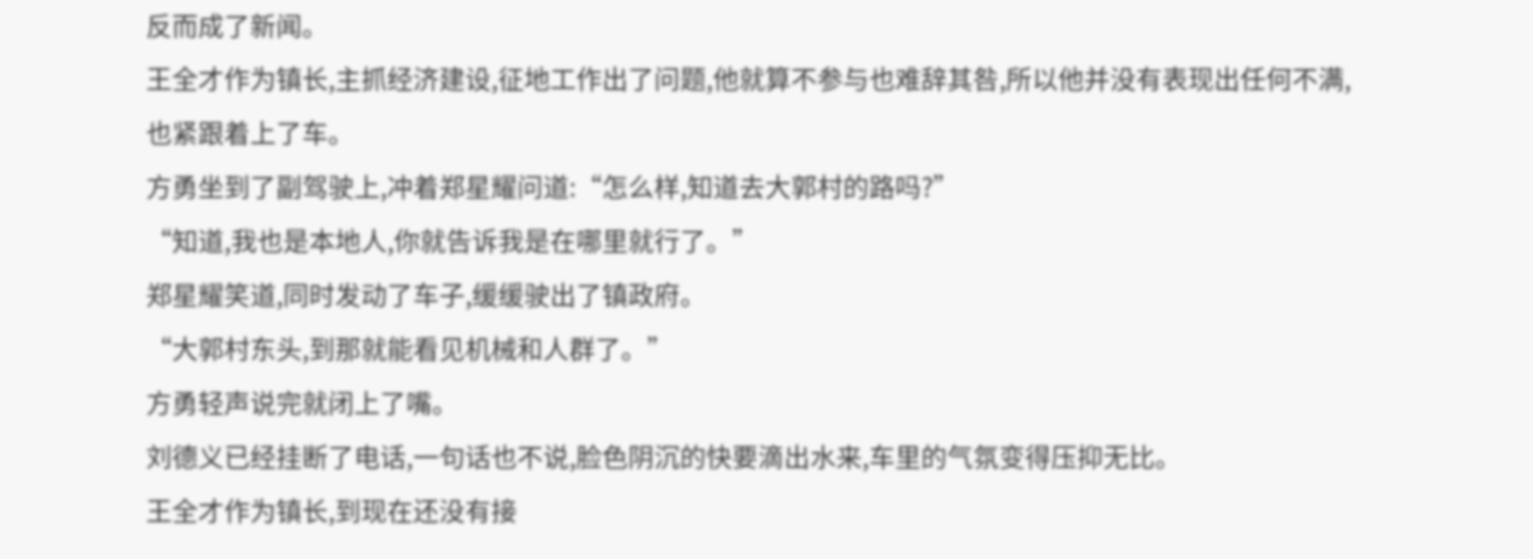反而成了新闻。
王全才作为镇长,主抓经济建设,征地工作出了问题,他就算不参与也难辞其咎,所以他并没有表现出任何不满,也紧跟着上了车。
方勇坐到了副驾驶上,冲着郑星耀问道:“怎么样,知道去大郭村的路吗?”
“知道,我也是本地人,你就告诉我是在哪里就行了。”
郑星耀笑道,同时发动了车子,缓缓驶出了镇政府。
“大郭村东头,到那就能看见机械和人群了。”
方勇轻声说完就闭上了嘴。
刘德义已经挂断了电话,一句话也不说,脸色阴沉的快要滴出水来,车里的气氛变得压抑无比。
王全才作为镇长,到现在还没有接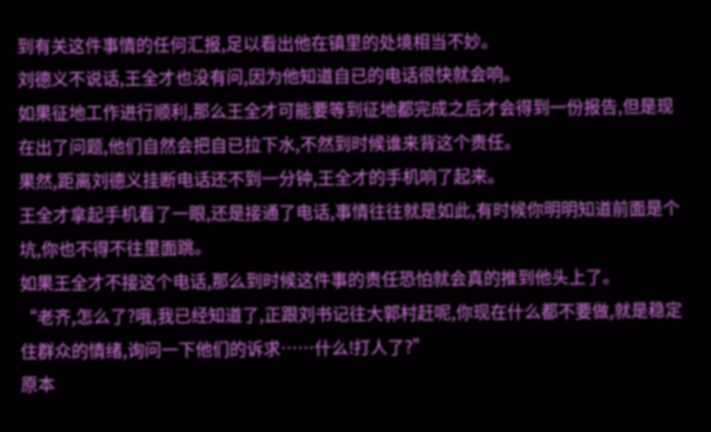到有关这件事情的任何汇报,足以看出他在镇里的处境相当不妙。
刘德义不说话,王全才也没有问,因为他知道自已的电话很快就会响。
如果征地工作进行顺利,那么王全才可能要等到征地都完成之后才会得到一份报告,但是现在出了问题,他们自然会把自已拉下水,不然到时候谁来背这个责任。
果然,距离刘德义挂断电话还不到一分钟,王全才的手机响了起来。
王全才拿起手机看了一眼,还是接通了电话,事情往往就是如此,有时候你明明知道前面是个坑,你也不得不往里面跳。
如果王全才不接这个电话,那么到时候这件事的责任恐怕就会真的推到他头上了。
“老齐,怎么了?哦,我已经知道了,正跟刘书记往大郭村赶呢,你现在什么都不要做,就是稳定住群众的情绪,询问一下他们的诉求……什么!打人了?”
原本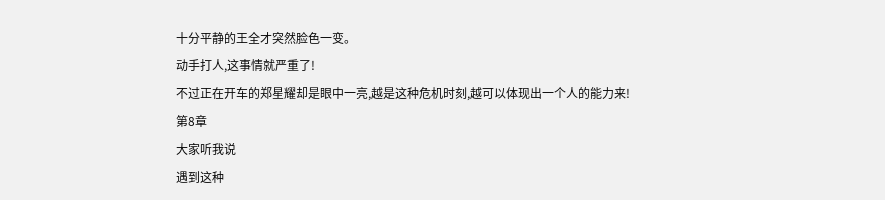十分平静的王全才突然脸色一变。
动手打人,这事情就严重了!
不过正在开车的郑星耀却是眼中一亮,越是这种危机时刻,越可以体现出一个人的能力来!
第8章
大家听我说
遇到这种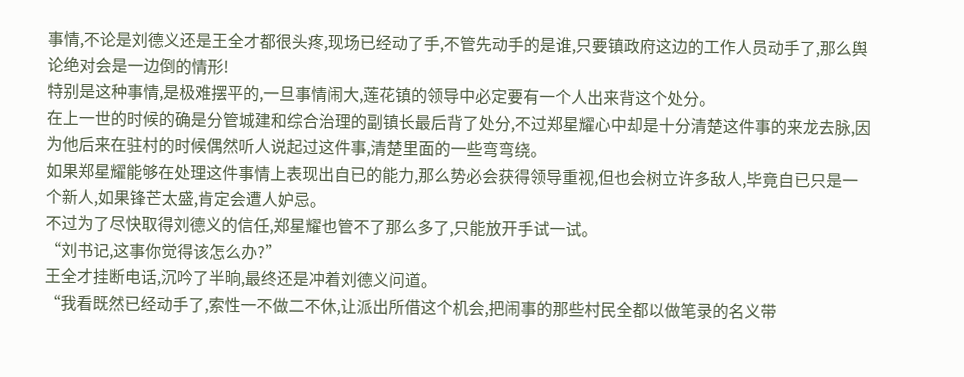事情,不论是刘德义还是王全才都很头疼,现场已经动了手,不管先动手的是谁,只要镇政府这边的工作人员动手了,那么舆论绝对会是一边倒的情形!
特别是这种事情,是极难摆平的,一旦事情闹大,莲花镇的领导中必定要有一个人出来背这个处分。
在上一世的时候的确是分管城建和综合治理的副镇长最后背了处分,不过郑星耀心中却是十分清楚这件事的来龙去脉,因为他后来在驻村的时候偶然听人说起过这件事,清楚里面的一些弯弯绕。
如果郑星耀能够在处理这件事情上表现出自已的能力,那么势必会获得领导重视,但也会树立许多敌人,毕竟自已只是一个新人,如果锋芒太盛,肯定会遭人妒忌。
不过为了尽快取得刘德义的信任,郑星耀也管不了那么多了,只能放开手试一试。
“刘书记,这事你觉得该怎么办?”
王全才挂断电话,沉吟了半晌,最终还是冲着刘德义问道。
“我看既然已经动手了,索性一不做二不休,让派出所借这个机会,把闹事的那些村民全都以做笔录的名义带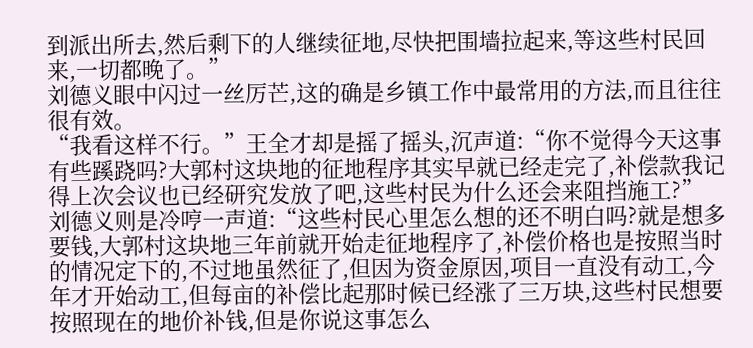到派出所去,然后剩下的人继续征地,尽快把围墙拉起来,等这些村民回来,一切都晚了。”
刘德义眼中闪过一丝厉芒,这的确是乡镇工作中最常用的方法,而且往往很有效。
“我看这样不行。”王全才却是摇了摇头,沉声道:“你不觉得今天这事有些蹊跷吗?大郭村这块地的征地程序其实早就已经走完了,补偿款我记得上次会议也已经研究发放了吧,这些村民为什么还会来阻挡施工?”
刘德义则是冷哼一声道:“这些村民心里怎么想的还不明白吗?就是想多要钱,大郭村这块地三年前就开始走征地程序了,补偿价格也是按照当时的情况定下的,不过地虽然征了,但因为资金原因,项目一直没有动工,今年才开始动工,但每亩的补偿比起那时候已经涨了三万块,这些村民想要按照现在的地价补钱,但是你说这事怎么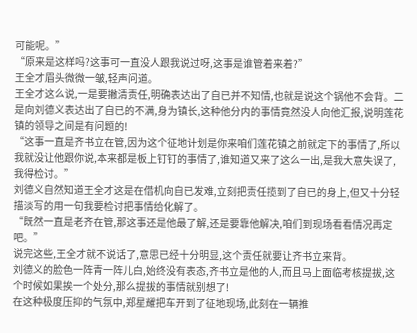可能呢。”
“原来是这样吗?这事可一直没人跟我说过呀,这事是谁管着来着?”
王全才眉头微微一皱,轻声问道。
王全才这么说,一是要撇清责任,明确表达出了自已并不知情,也就是说这个锅他不会背。二是向刘德义表达出了自已的不满,身为镇长,这种他分内的事情竟然没人向他汇报,说明莲花镇的领导之间是有问题的!
“这事一直是齐书立在管,因为这个征地计划是你来咱们莲花镇之前就定下的事情了,所以我就没让他跟你说,本来都是板上钉钉的事情了,谁知道又来了这么一出,是我大意失误了,我得检讨。”
刘德义自然知道王全才这是在借机向自已发难,立刻把责任揽到了自已的身上,但又十分轻描淡写的用一句我要检讨把事情给化解了。
“既然一直是老齐在管,那这事还是他最了解,还是要靠他解决,咱们到现场看看情况再定吧。”
说完这些,王全才就不说话了,意思已经十分明显,这个责任就要让齐书立来背。
刘德义的脸色一阵青一阵儿白,始终没有表态,齐书立是他的人,而且马上面临考核提拔,这个时候如果挨一个处分,那么提拔的事情就别想了!
在这种极度压抑的气氛中,郑星耀把车开到了征地现场,此刻在一辆推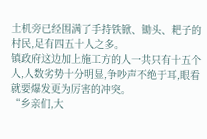土机旁已经围满了手持铁锨、锄头、耙子的村民,足有四五十人之多。
镇政府这边加上施工方的人一共只有十五个人,人数劣势十分明显,争吵声不绝于耳,眼看就要爆发更为厉害的冲突。
“乡亲们,大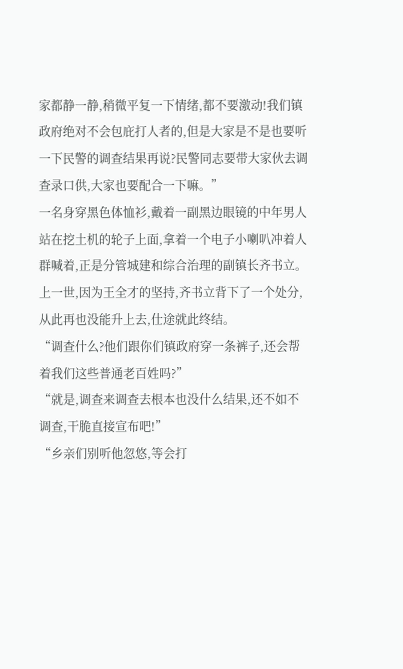家都静一静,稍微平复一下情绪,都不要激动!我们镇政府绝对不会包庇打人者的,但是大家是不是也要听一下民警的调查结果再说?民警同志要带大家伙去调查录口供,大家也要配合一下嘛。”
一名身穿黑色体恤衫,戴着一副黑边眼镜的中年男人站在挖土机的轮子上面,拿着一个电子小喇叭冲着人群喊着,正是分管城建和综合治理的副镇长齐书立。
上一世,因为王全才的坚持,齐书立背下了一个处分,从此再也没能升上去,仕途就此终结。
“调查什么?他们跟你们镇政府穿一条裤子,还会帮着我们这些普通老百姓吗?”
“就是,调查来调查去根本也没什么结果,还不如不调查,干脆直接宣布吧!”
“乡亲们别听他忽悠,等会打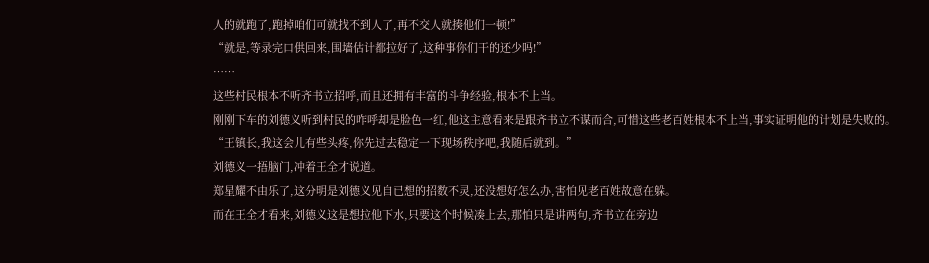人的就跑了,跑掉咱们可就找不到人了,再不交人就揍他们一顿!”
“就是,等录完口供回来,围墙估计都拉好了,这种事你们干的还少吗!”
……
这些村民根本不听齐书立招呼,而且还拥有丰富的斗争经验,根本不上当。
刚刚下车的刘德义听到村民的咋呼却是脸色一红,他这主意看来是跟齐书立不谋而合,可惜这些老百姓根本不上当,事实证明他的计划是失败的。
“王镇长,我这会儿有些头疼,你先过去稳定一下现场秩序吧,我随后就到。”
刘德义一捂脑门,冲着王全才说道。
郑星耀不由乐了,这分明是刘德义见自已想的招数不灵,还没想好怎么办,害怕见老百姓故意在躲。
而在王全才看来,刘德义这是想拉他下水,只要这个时候凑上去,那怕只是讲两句,齐书立在旁边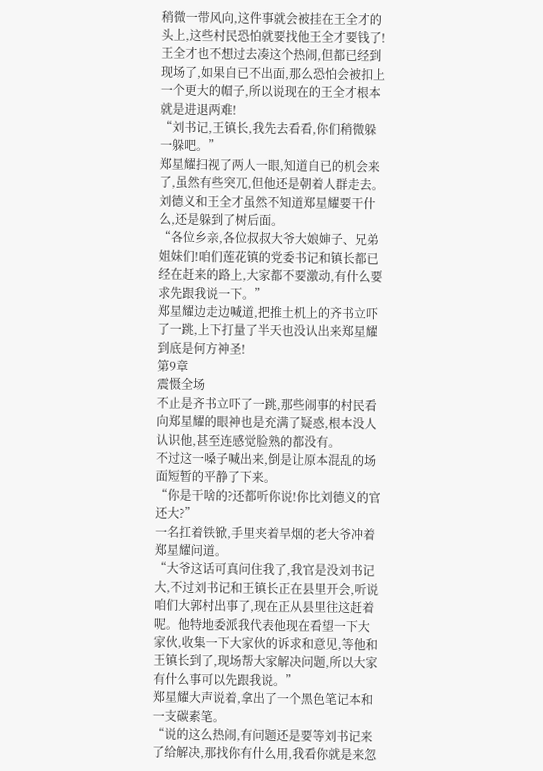稍微一带风向,这件事就会被挂在王全才的头上,这些村民恐怕就要找他王全才要钱了!
王全才也不想过去凑这个热闹,但都已经到现场了,如果自已不出面,那么恐怕会被扣上一个更大的帽子,所以说现在的王全才根本就是进退两难!
“刘书记,王镇长,我先去看看,你们稍微躲一躲吧。”
郑星耀扫视了两人一眼,知道自已的机会来了,虽然有些突兀,但他还是朝着人群走去。
刘德义和王全才虽然不知道郑星耀要干什么,还是躲到了树后面。
“各位乡亲,各位叔叔大爷大娘婶子、兄弟姐妹们!咱们莲花镇的党委书记和镇长都已经在赶来的路上,大家都不要激动,有什么要求先跟我说一下。”
郑星耀边走边喊道,把推土机上的齐书立吓了一跳,上下打量了半天也没认出来郑星耀到底是何方神圣!
第9章
震慑全场
不止是齐书立吓了一跳,那些闹事的村民看向郑星耀的眼神也是充满了疑惑,根本没人认识他,甚至连感觉脸熟的都没有。
不过这一嗓子喊出来,倒是让原本混乱的场面短暂的平静了下来。
“你是干啥的?还都听你说!你比刘德义的官还大?”
一名扛着铁锨,手里夹着旱烟的老大爷冲着郑星耀问道。
“大爷这话可真问住我了,我官是没刘书记大,不过刘书记和王镇长正在县里开会,听说咱们大郭村出事了,现在正从县里往这赶着呢。他特地委派我代表他现在看望一下大家伙,收集一下大家伙的诉求和意见,等他和王镇长到了,现场帮大家解决问题,所以大家有什么事可以先跟我说。”
郑星耀大声说着,拿出了一个黑色笔记本和一支碳素笔。
“说的这么热闹,有问题还是要等刘书记来了给解决,那找你有什么用,我看你就是来忽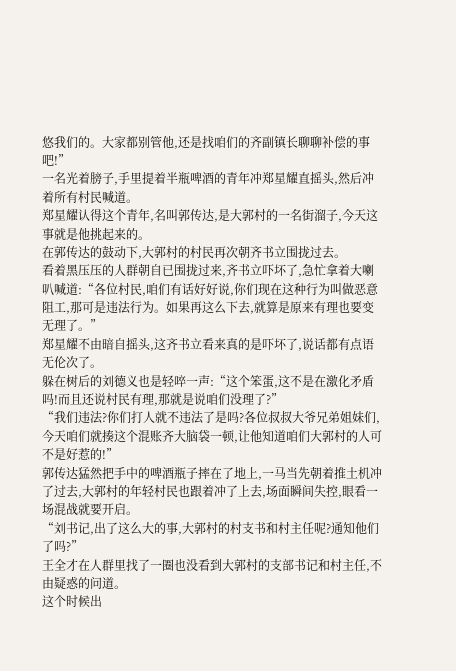悠我们的。大家都别管他,还是找咱们的齐副镇长聊聊补偿的事吧!”
一名光着膀子,手里提着半瓶啤酒的青年冲郑星耀直摇头,然后冲着所有村民喊道。
郑星耀认得这个青年,名叫郭传达,是大郭村的一名街溜子,今天这事就是他挑起来的。
在郭传达的鼓动下,大郭村的村民再次朝齐书立围拢过去。
看着黑压压的人群朝自已围拢过来,齐书立吓坏了,急忙拿着大喇叭喊道:“各位村民,咱们有话好好说,你们现在这种行为叫做恶意阻工,那可是违法行为。如果再这么下去,就算是原来有理也要变无理了。”
郑星耀不由暗自摇头,这齐书立看来真的是吓坏了,说话都有点语无伦次了。
躲在树后的刘德义也是轻啐一声:“这个笨蛋,这不是在激化矛盾吗!而且还说村民有理,那就是说咱们没理了?”
“我们违法?你们打人就不违法了是吗?各位叔叔大爷兄弟姐妹们,今天咱们就揍这个混账齐大脑袋一顿,让他知道咱们大郭村的人可不是好惹的!”
郭传达猛然把手中的啤酒瓶子摔在了地上,一马当先朝着推土机冲了过去,大郭村的年轻村民也跟着冲了上去,场面瞬间失控,眼看一场混战就要开启。
“刘书记,出了这么大的事,大郭村的村支书和村主任呢?通知他们了吗?”
王全才在人群里找了一圈也没看到大郭村的支部书记和村主任,不由疑惑的问道。
这个时候出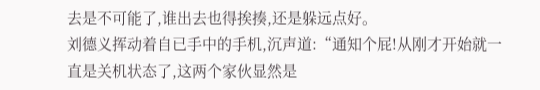去是不可能了,谁出去也得挨揍,还是躲远点好。
刘德义挥动着自已手中的手机,沉声道:“通知个屁!从刚才开始就一直是关机状态了,这两个家伙显然是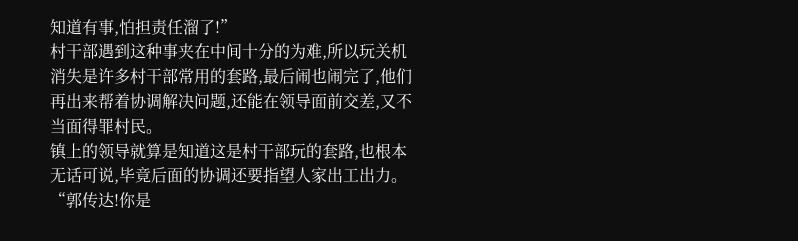知道有事,怕担责任溜了!”
村干部遇到这种事夹在中间十分的为难,所以玩关机消失是许多村干部常用的套路,最后闹也闹完了,他们再出来帮着协调解决问题,还能在领导面前交差,又不当面得罪村民。
镇上的领导就算是知道这是村干部玩的套路,也根本无话可说,毕竟后面的协调还要指望人家出工出力。
“郭传达!你是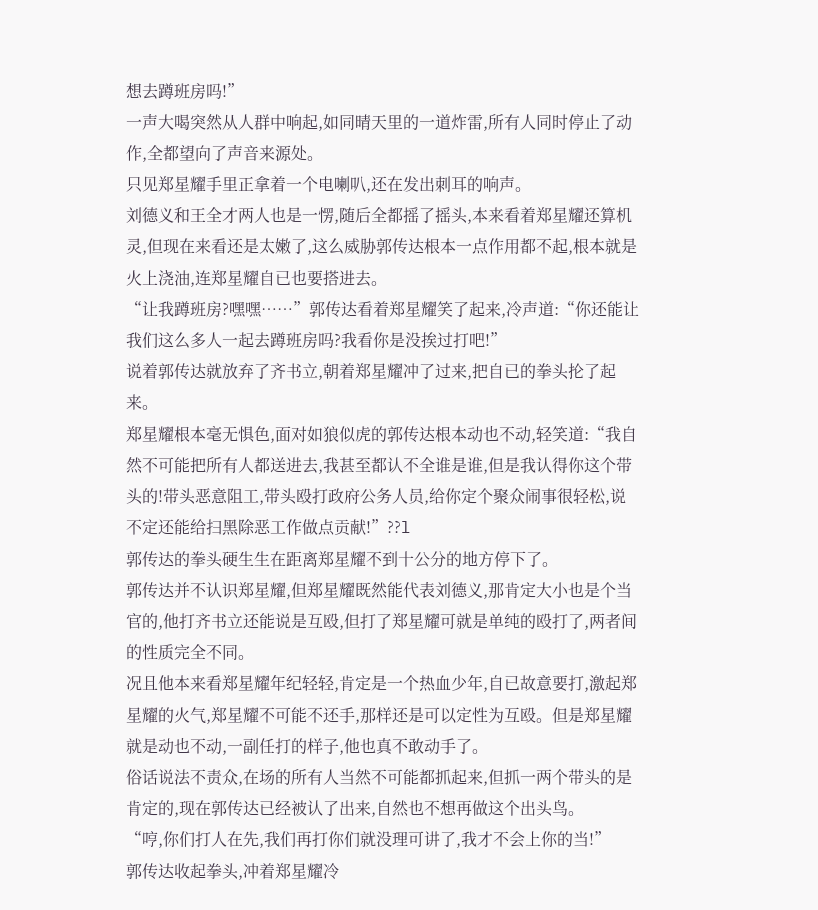想去蹲班房吗!”
一声大喝突然从人群中响起,如同晴天里的一道炸雷,所有人同时停止了动作,全都望向了声音来源处。
只见郑星耀手里正拿着一个电喇叭,还在发出刺耳的响声。
刘德义和王全才两人也是一愣,随后全都摇了摇头,本来看着郑星耀还算机灵,但现在来看还是太嫩了,这么威胁郭传达根本一点作用都不起,根本就是火上浇油,连郑星耀自已也要搭进去。
“让我蹲班房?嘿嘿……”郭传达看着郑星耀笑了起来,冷声道:“你还能让我们这么多人一起去蹲班房吗?我看你是没挨过打吧!”
说着郭传达就放弃了齐书立,朝着郑星耀冲了过来,把自已的拳头抡了起来。
郑星耀根本毫无惧色,面对如狼似虎的郭传达根本动也不动,轻笑道:“我自然不可能把所有人都送进去,我甚至都认不全谁是谁,但是我认得你这个带头的!带头恶意阻工,带头殴打政府公务人员,给你定个聚众闹事很轻松,说不定还能给扫黑除恶工作做点贡献!”??l
郭传达的拳头硬生生在距离郑星耀不到十公分的地方停下了。
郭传达并不认识郑星耀,但郑星耀既然能代表刘德义,那肯定大小也是个当官的,他打齐书立还能说是互殴,但打了郑星耀可就是单纯的殴打了,两者间的性质完全不同。
况且他本来看郑星耀年纪轻轻,肯定是一个热血少年,自已故意要打,激起郑星耀的火气,郑星耀不可能不还手,那样还是可以定性为互殴。但是郑星耀就是动也不动,一副任打的样子,他也真不敢动手了。
俗话说法不责众,在场的所有人当然不可能都抓起来,但抓一两个带头的是肯定的,现在郭传达已经被认了出来,自然也不想再做这个出头鸟。
“哼,你们打人在先,我们再打你们就没理可讲了,我才不会上你的当!”
郭传达收起拳头,冲着郑星耀冷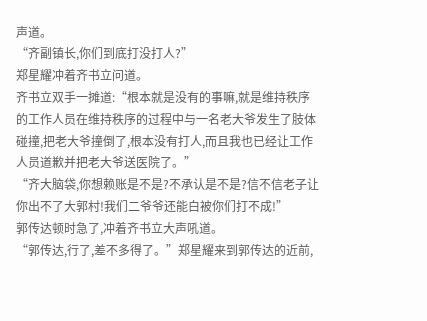声道。
“齐副镇长,你们到底打没打人?”
郑星耀冲着齐书立问道。
齐书立双手一摊道:“根本就是没有的事嘛,就是维持秩序的工作人员在维持秩序的过程中与一名老大爷发生了肢体碰撞,把老大爷撞倒了,根本没有打人,而且我也已经让工作人员道歉并把老大爷送医院了。”
“齐大脑袋,你想赖账是不是?不承认是不是?信不信老子让你出不了大郭村!我们二爷爷还能白被你们打不成!”
郭传达顿时急了,冲着齐书立大声吼道。
“郭传达,行了,差不多得了。”郑星耀来到郭传达的近前,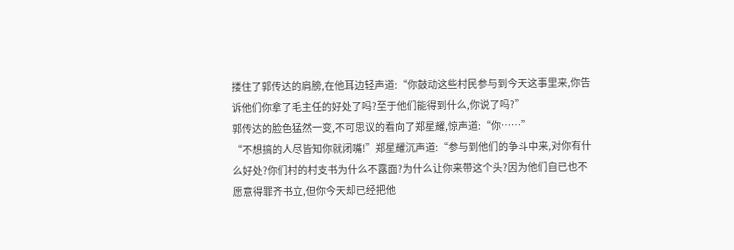搂住了郭传达的肩膀,在他耳边轻声道:“你鼓动这些村民参与到今天这事里来,你告诉他们你拿了毛主任的好处了吗?至于他们能得到什么,你说了吗?”
郭传达的脸色猛然一变,不可思议的看向了郑星耀,惊声道:“你……”
“不想搞的人尽皆知你就闭嘴!”郑星耀沉声道:“参与到他们的争斗中来,对你有什么好处?你们村的村支书为什么不露面?为什么让你来带这个头?因为他们自已也不愿意得罪齐书立,但你今天却已经把他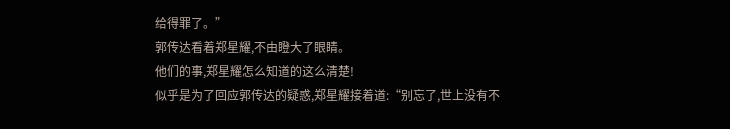给得罪了。”
郭传达看着郑星耀,不由瞪大了眼睛。
他们的事,郑星耀怎么知道的这么清楚!
似乎是为了回应郭传达的疑惑,郑星耀接着道:“别忘了,世上没有不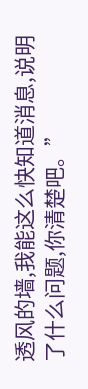透风的墙,我能这么快知道消息,说明了什么问题,你清楚吧。”